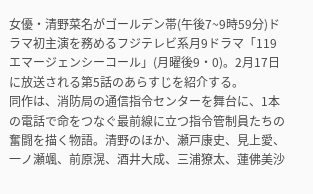女優・清野菜名がゴールデン帯(午後7~9時59分)ドラマ初主演を務めるフジテレビ系月9ドラマ「119エマージェンシーコール」(月曜後9・0)。2月17日に放送される第5話のあらすじを紹介する。
同作は、消防局の通信指令センターを舞台に、1本の電話で命をつなぐ最前線に立つ指令管制員たちの奮闘を描く物語。清野のほか、瀬戸康史、見上愛、一ノ瀬颯、前原滉、酒井大成、三浦獠太、蓮佛美沙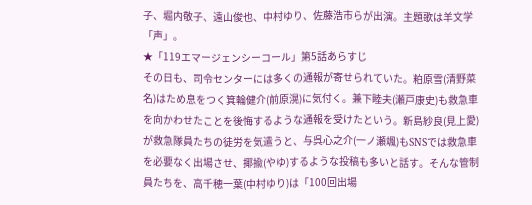子、堀内敬子、遠山俊也、中村ゆり、佐藤浩市らが出演。主題歌は羊文学「声」。
★「119エマージェンシーコール」第5話あらすじ
その日も、司令センターには多くの通報が寄せられていた。粕原雪(清野菜名)はため息をつく箕輪健介(前原滉)に気付く。兼下睦夫(瀬戸康史)も救急車を向かわせたことを後悔するような通報を受けたという。新島紗良(見上愛)が救急隊員たちの徒労を気遣うと、与呉心之介(一ノ瀬颯)もSNSでは救急車を必要なく出場させ、揶揄(やゆ)するような投稿も多いと話す。そんな管制員たちを、高千穂一葉(中村ゆり)は「100回出場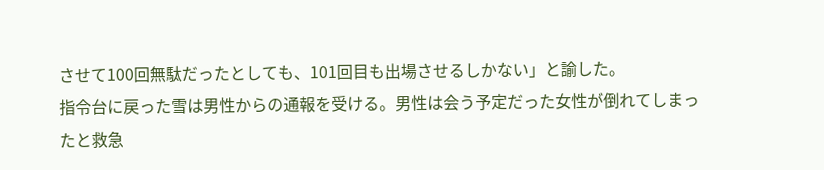させて100回無駄だったとしても、101回目も出場させるしかない」と諭した。
指令台に戻った雪は男性からの通報を受ける。男性は会う予定だった女性が倒れてしまったと救急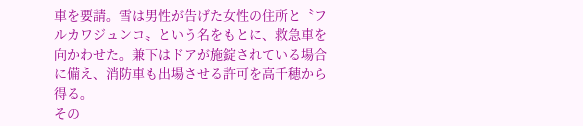車を要請。雪は男性が告げた女性の住所と〝フルカワジュンコ〟という名をもとに、救急車を向かわせた。兼下はドアが施錠されている場合に備え、消防車も出場させる許可を高千穂から得る。
その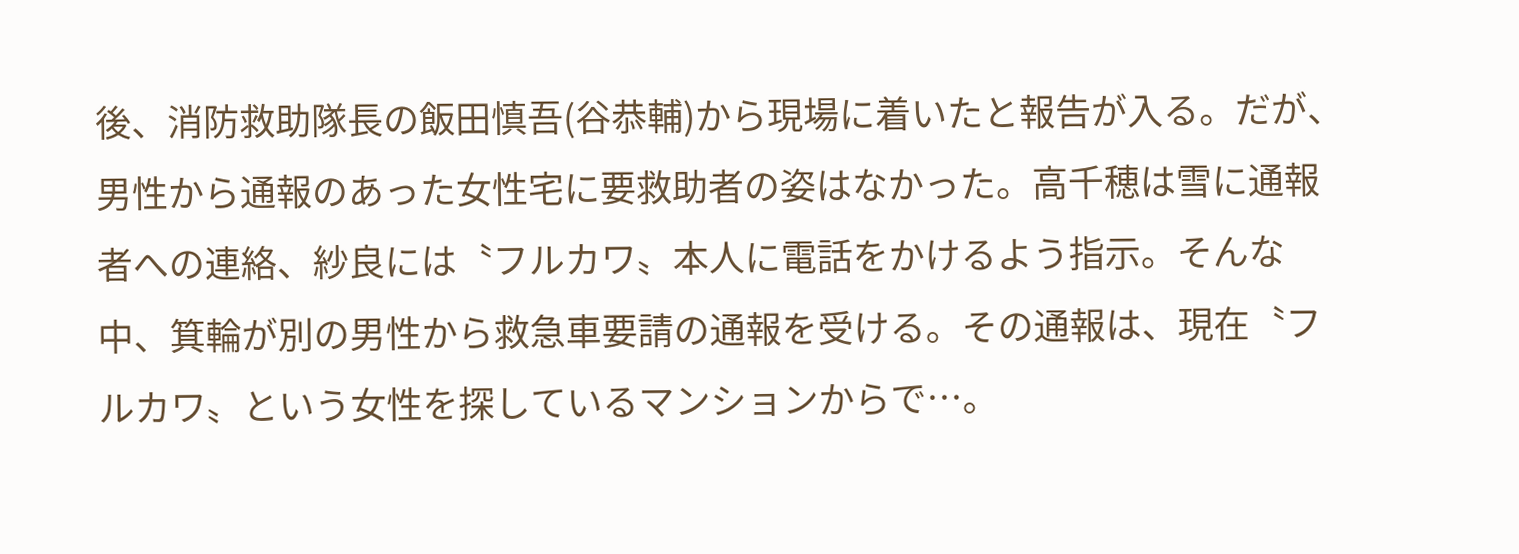後、消防救助隊長の飯田慎吾(谷恭輔)から現場に着いたと報告が入る。だが、男性から通報のあった女性宅に要救助者の姿はなかった。高千穂は雪に通報者への連絡、紗良には〝フルカワ〟本人に電話をかけるよう指示。そんな中、箕輪が別の男性から救急車要請の通報を受ける。その通報は、現在〝フルカワ〟という女性を探しているマンションからで…。